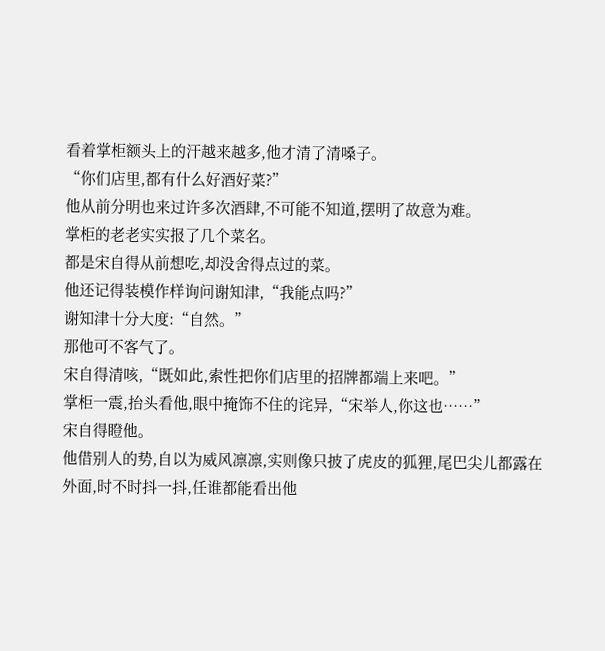看着掌柜额头上的汗越来越多,他才清了清嗓子。
“你们店里,都有什么好酒好菜?”
他从前分明也来过许多次酒肆,不可能不知道,摆明了故意为难。
掌柜的老老实实报了几个菜名。
都是宋自得从前想吃,却没舍得点过的菜。
他还记得装模作样询问谢知津,“我能点吗?”
谢知津十分大度:“自然。”
那他可不客气了。
宋自得清咳,“既如此,索性把你们店里的招牌都端上来吧。”
掌柜一震,抬头看他,眼中掩饰不住的诧异,“宋举人,你这也……”
宋自得瞪他。
他借别人的势,自以为威风凛凛,实则像只披了虎皮的狐狸,尾巴尖儿都露在外面,时不时抖一抖,任谁都能看出他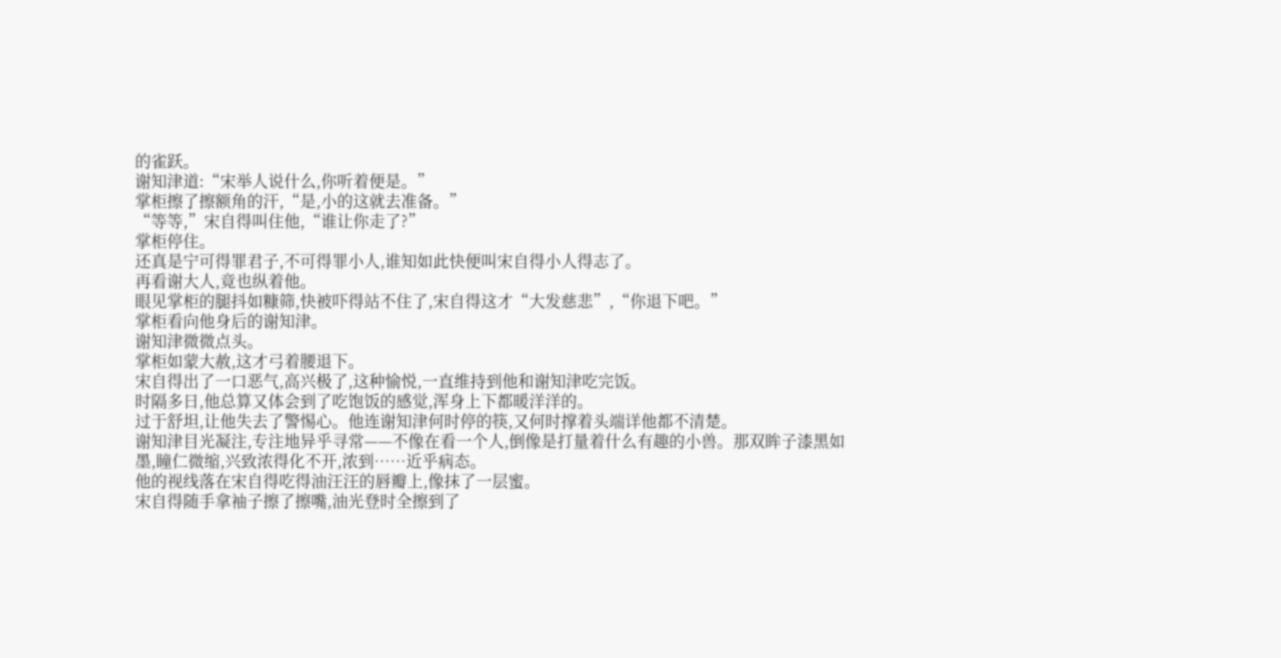的雀跃。
谢知津道:“宋举人说什么,你听着便是。”
掌柜擦了擦额角的汗,“是,小的这就去准备。”
“等等,”宋自得叫住他,“谁让你走了?”
掌柜停住。
还真是宁可得罪君子,不可得罪小人,谁知如此快便叫宋自得小人得志了。
再看谢大人,竟也纵着他。
眼见掌柜的腿抖如糠筛,快被吓得站不住了,宋自得这才“大发慈悲”,“你退下吧。”
掌柜看向他身后的谢知津。
谢知津微微点头。
掌柜如蒙大赦,这才弓着腰退下。
宋自得出了一口恶气,高兴极了,这种愉悦,一直维持到他和谢知津吃完饭。
时隔多日,他总算又体会到了吃饱饭的感觉,浑身上下都暖洋洋的。
过于舒坦,让他失去了警惕心。他连谢知津何时停的筷,又何时撑着头端详他都不清楚。
谢知津目光凝注,专注地异乎寻常——不像在看一个人,倒像是打量着什么有趣的小兽。那双眸子漆黑如墨,瞳仁微缩,兴致浓得化不开,浓到……近乎病态。
他的视线落在宋自得吃得油汪汪的唇瓣上,像抹了一层蜜。
宋自得随手拿袖子擦了擦嘴,油光登时全擦到了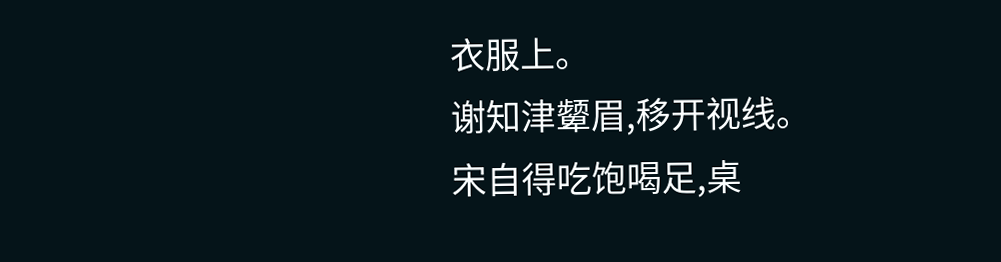衣服上。
谢知津颦眉,移开视线。
宋自得吃饱喝足,桌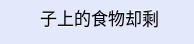子上的食物却剩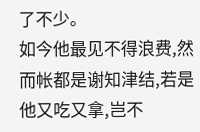了不少。
如今他最见不得浪费,然而帐都是谢知津结,若是他又吃又拿,岂不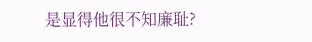是显得他很不知廉耻?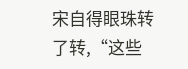宋自得眼珠转了转,“这些